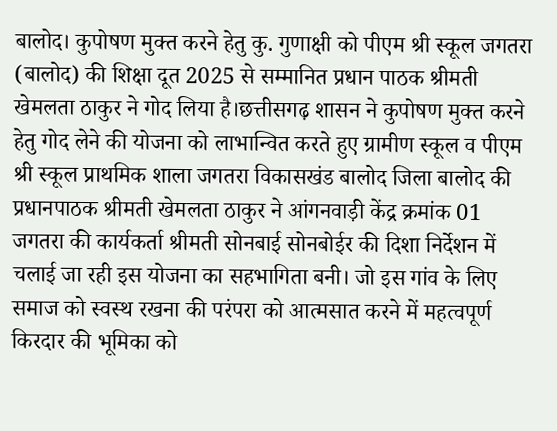बालोद। कुपोषण मुक्त करने हेतु कु. गुणाक्षी को पीएम श्री स्कूल जगतरा (बालोद) की शिक्षा दूत 2025 से सम्मानित प्रधान पाठक श्रीमती खेमलता ठाकुर ने गोद लिया है।छत्तीसगढ़ शासन ने कुपोषण मुक्त करने हेतु गोद लेने की योजना को लाभान्वित करते हुए ग्रामीण स्कूल व पीएम श्री स्कूल प्राथमिक शाला जगतरा विकासखंड बालोद जिला बालोद की प्रधानपाठक श्रीमती खेमलता ठाकुर ने आंगनवाड़ी केंद्र क्रमांक 01 जगतरा की कार्यकर्ता श्रीमती सोनबाई सोनबोईर की दिशा निर्देशन में चलाई जा रही इस योजना का सहभागिता बनी। जो इस गांव के लिए समाज को स्वस्थ रखना की परंपरा को आत्मसात करने में महत्वपूर्ण किरदार की भूमिका को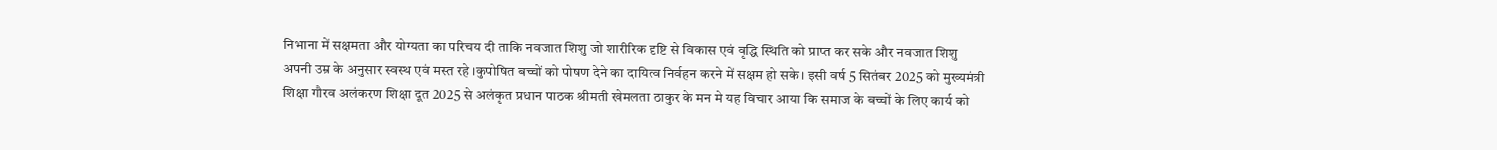निभाना में सक्षमता और योग्यता का परिचय दी ताकि नवजात शिशु जो शारीरिक दृष्टि से विकास एवं वृद्धि स्थिति को प्राप्त कर सके और नवजात शिशु अपनी उम्र के अनुसार स्वस्थ एवं मस्त रहे ।कुपोषित बच्चों को पोषण देने का दायित्व निर्वहन करने में सक्षम हो सके। इसी वर्ष 5 सितंबर 2025 को मुख्यमंत्री शिक्षा गौरव अलंकरण शिक्षा दूत 2025 से अलंकृत प्रधान पाठक श्रीमती खेमलता ठाकुर के मन मे यह विचार आया कि समाज के बच्चों के लिए कार्य को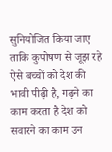सुनियोजित किया जाए ताकि कुपोषण से जूझ रहे ऐसे बच्चों को देश की भावी पीढ़ी है, गढ़ने का काम करता है देश को सवारने का काम उन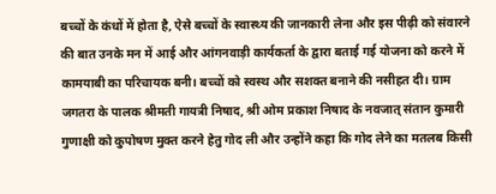बच्चों के कंधों में होता है, ऐसे बच्चों के स्वास्थ्य की जानकारी लेना और इस पीढ़ी को संवारने की बात उनके मन में आई और आंगनवाड़ी कार्यकर्ता के द्वारा बताई गई योजना को करने में कामयाबी का परिचायक बनी। बच्चों को स्वस्थ और सशक्त बनाने की नसीहत दी। ग्राम जगतरा के पालक श्रीमती गायत्री निषाद, श्री ओम प्रकाश निषाद के नवजात् संतान कुमारी गुणाक्षी को कुपोषण मुक्त करने हेतु गोद ली और उन्होंने कहा कि गोद लेने का मतलब किसी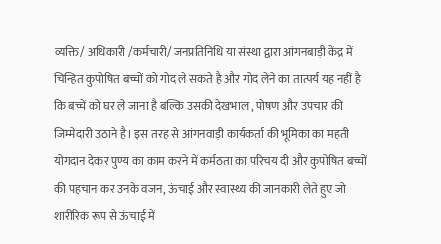व्यक्ति/ अधिकारी /कर्मचारी/ जनप्रतिनिधि या संस्था द्वारा आंगनबाड़ी केंद्र में चिन्हित कुपोषित बच्चों को गोद ले सकते है और गोद लेने का तात्पर्य यह नहीं है कि बच्चें को घर ले जाना है बल्कि उसकी देखभाल , पोषण और उपचार की जिम्मेदारी उठाने है। इस तरह से आंगनवाड़ी कार्यकर्ता की भूमिका का महती योगदान देकर पुण्य का काम करने में कर्मठता का परिचय दी और कुपोषित बच्चों की पहचान कर उनके वजन, ऊंचाई और स्वास्थ्य की जानकारी लेते हुए जो शारीरिक रूप से ऊंचाई में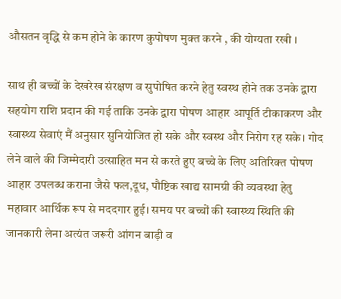औसतन वृद्धि से कम होने के कारण कुपोषण मुक्त करने , की योग्यता रखी ।

साथ ही बच्चों के देखरेख संरक्षण व सुपोषित करने हेतु स्वस्थ होने तक उनके द्वारा सहयोग राशि प्रदान की गई ताकि उनके द्वारा पोषण आहार आपूर्ति टीकाकरण और स्वास्थ्य सेवाएं मैं अनुसार सुनियोजित हो सके और स्वस्थ और निरोग रह सके। गोद लेने वाले की जिम्मेदारी उत्साहित मन से करते हुए बच्चे के लिए अतिरिक्त पोषण आहार उपलब्ध कराना जैसे फल,दूध, पौष्टिक खाद्य सामग्री की व्यवस्था हेतु महावार आर्थिक रूप से मददगार हुई। समय पर बच्चों की स्वास्थ्य स्थिति की जानकारी लेना अत्यंत जरूरी आंगन बाड़ी व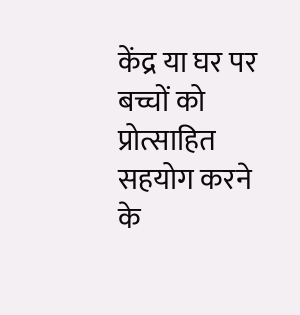केंद्र या घर पर बच्चों को प्रोत्साहित सहयोग करने के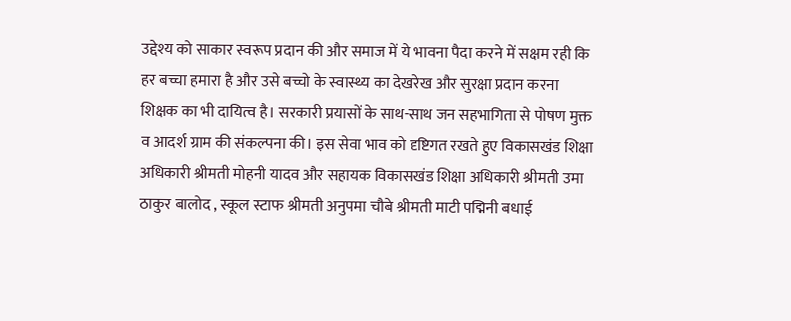उद्देश्य को साकार स्वरूप प्रदान की और समाज में ये भावना पैदा करने में सक्षम रही कि हर बच्चा हमारा है और उसे बच्चो के स्वास्थ्य का देखरेख और सुरक्षा प्रदान करना शिक्षक का भी दायित्व है। सरकारी प्रयासों के साथ-साथ जन सहभागिता से पोषण मुक्त व आदर्श ग्राम की संकल्पना की। इस सेवा भाव को दृष्टिगत रखते हुए विकासखंड शिक्षा अधिकारी श्रीमती मोहनी यादव और सहायक विकासखंड शिक्षा अधिकारी श्रीमती उमा ठाकुर बालोद , स्कूल स्टाफ श्रीमती अनुपमा चौबे श्रीमती माटी पद्मिनी बधाई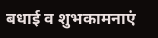बधाई व शुभकामनाएं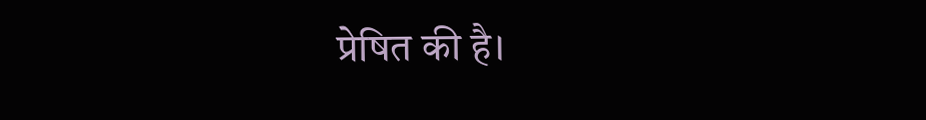प्रेषित की है।